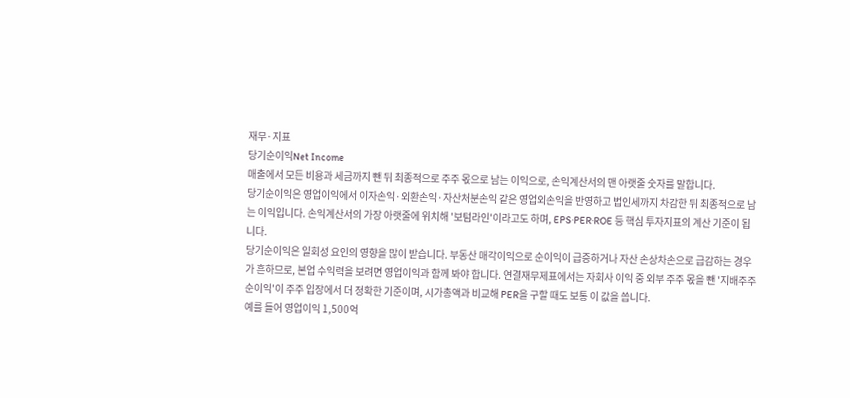재무·지표
당기순이익Net Income
매출에서 모든 비용과 세금까지 뺀 뒤 최종적으로 주주 몫으로 남는 이익으로, 손익계산서의 맨 아랫줄 숫자를 말합니다.
당기순이익은 영업이익에서 이자손익·외환손익·자산처분손익 같은 영업외손익을 반영하고 법인세까지 차감한 뒤 최종적으로 남는 이익입니다. 손익계산서의 가장 아랫줄에 위치해 '보텀라인'이라고도 하며, EPS·PER·ROE 등 핵심 투자지표의 계산 기준이 됩니다.
당기순이익은 일회성 요인의 영향을 많이 받습니다. 부동산 매각이익으로 순이익이 급증하거나 자산 손상차손으로 급감하는 경우가 흔하므로, 본업 수익력을 보려면 영업이익과 함께 봐야 합니다. 연결재무제표에서는 자회사 이익 중 외부 주주 몫을 뺀 '지배주주 순이익'이 주주 입장에서 더 정확한 기준이며, 시가총액과 비교해 PER을 구할 때도 보통 이 값을 씁니다.
예를 들어 영업이익 1,500억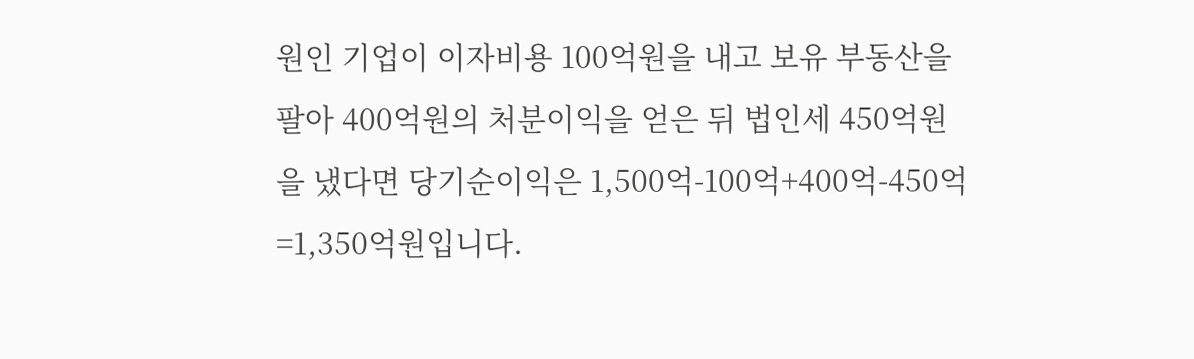원인 기업이 이자비용 100억원을 내고 보유 부동산을 팔아 400억원의 처분이익을 얻은 뒤 법인세 450억원을 냈다면 당기순이익은 1,500억-100억+400억-450억=1,350억원입니다.